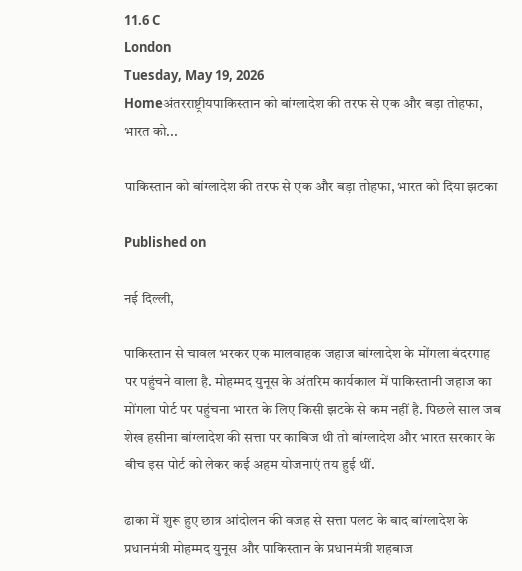11.6 C
London
Tuesday, May 19, 2026
Homeअंतरराष्ट्रीयपाकिस्तान को बांग्लादेश की तरफ से एक और बड़ा तोहफा, भारत को...

पाकिस्तान को बांग्लादेश की तरफ से एक और बड़ा तोहफा, भारत को दिया झटका

Published on

नई दिल्ली,

पाकिस्तान से चावल भरकर एक मालवाहक जहाज बांग्लादेश के मोंगला बंदरगाह पर पहुंचने वाला है. मोहम्मद युनूस के अंतरिम कार्यकाल में पाकिस्तानी जहाज का मोंगला पोर्ट पर पहुंचना भारत के लिए किसी झटके से कम नहीं है. पिछले साल जब शेख हसीना बांग्लादेश की सत्ता पर काबिज थी तो बांग्लादेश और भारत सरकार के बीच इस पोर्ट को लेकर कई अहम योजनाएं तय हुई थीं.

ढाका में शुरू हुए छात्र आंदोलन की वजह से सत्ता पलट के बाद बांग्लादेश के प्रधानमंत्री मोहम्मद युनूस और पाकिस्तान के प्रधानमंत्री शहबाज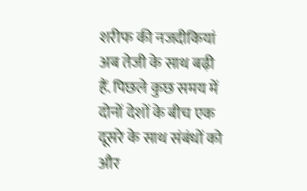शरीफ की नजदीकियां अब तेजी के साथ बढ़ी हैं. पिछले कुछ समय में दोनों देशों के बीच एक दूसरे के साथ संबंधों को और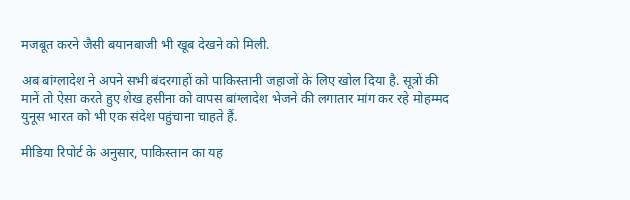मजबूत करने जैसी बयानबाजी भी खूब देखने को मिली.

अब बांग्लादेश ने अपने सभी बंदरगाहों को पाकिस्तानी जहाजों के लिए खोल दिया है. सूत्रों की मानें तो ऐसा करते हुए शेख हसीना को वापस बांग्लादेश भेजने की लगातार मांग कर रहे मोहम्मद युनूस भारत को भी एक संदेश पहुंचाना चाहते हैं.

मीडिया रिपोर्ट के अनुसार, पाकिस्तान का यह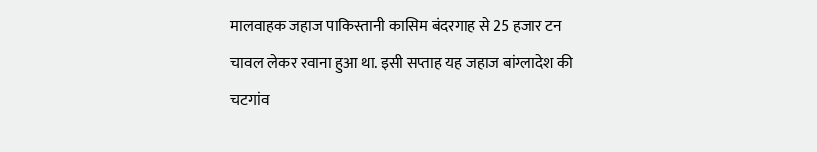मालवाहक जहाज पाकिस्तानी कासिम बंदरगाह से 25 हजार टन चावल लेकर रवाना हुआ था. इसी सप्ताह यह जहाज बांग्लादेश की चटगांव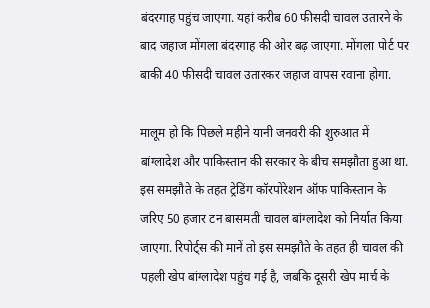बंदरगाह पहुंच जाएगा. यहां करीब 60 फीसदी चावल उतारने के बाद जहाज मोंगला बंदरगाह की ओर बढ़ जाएगा. मोंगला पोर्ट पर बाकी 40 फीसदी चावल उतारकर जहाज वापस रवाना होगा.

मालूम हो कि पिछले महीने यानी जनवरी की शुरुआत में बांग्लादेश और पाकिस्तान की सरकार के बीच समझौता हुआ था. इस समझौते के तहत ट्रेडिंग कॉरपोरेशन ऑफ पाकिस्तान के जरिए 50 हजार टन बासमती चावल बांग्लादेश को निर्यात किया जाएगा. रिपोर्ट्स की मानें तो इस समझौते के तहत ही चावल की पहली खेप बांग्लादेश पहुंच गई है, जबकि दूसरी खेप मार्च के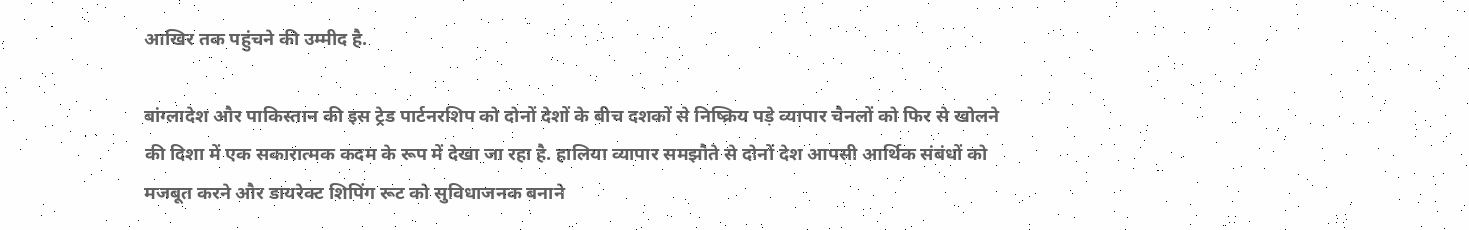आखिर तक पहुंचने की उम्मीद है.

बांग्लादेश और पाकिस्तान की इस ट्रेड पार्टनरशिप को दोनों देशों के बीच दशकों से निष्क्रिय पड़े व्यापार चैनलों को फिर से खोलने की दिशा में एक सकारात्मक कदम के रूप में देखा जा रहा है. हालिया व्यापार समझौते से दोनों देश आपसी आर्थिक संबंधों को मजबूत करने और डायरेक्ट शिपिंग रूट को सुविधाजनक बनाने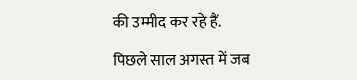की उम्मीद कर रहे हैं.

पिछले साल अगस्त में जब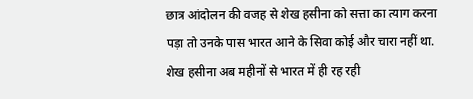छात्र आंदोलन की वजह से शेख हसीना को सत्ता का त्याग करना पड़ा तो उनके पास भारत आने के सिवा कोई और चारा नहीं था. शेख हसीना अब महीनों से भारत में ही रह रही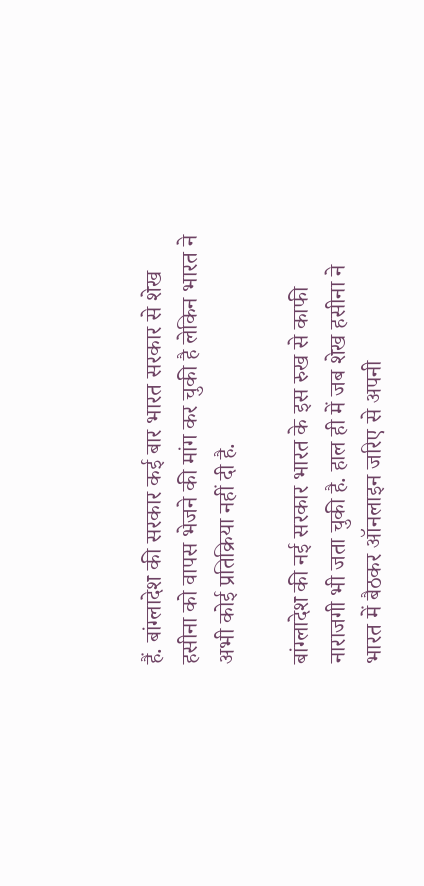हैं. बांग्लादेश की सरकार कई बार भारत सरकार से शेख हसीना को वापस भेजने की मांग कर चुकी है लेकिन भारत ने अभी कोई प्रतिक्रिया नहीं दी है.

बांग्लादेश की नई सरकार भारत के इस रुख से काफी नाराजगी भी जता चुकी है. हाल ही में जब शेख हसीना ने भारत में बैठकर ऑनलाइन जरिए से अपनी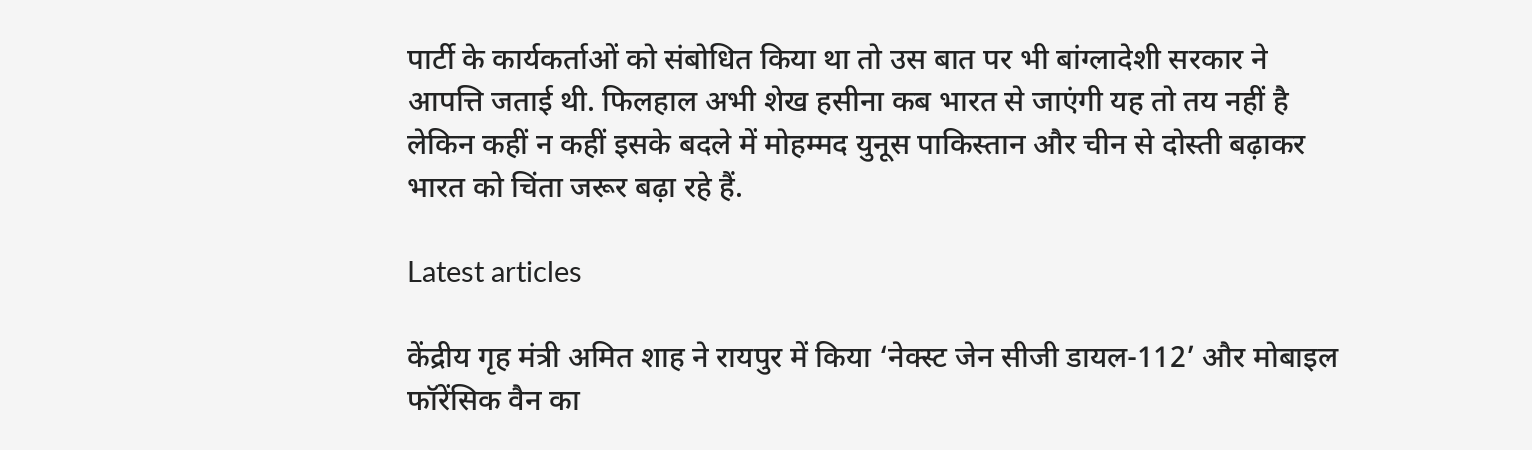पार्टी के कार्यकर्ताओं को संबोधित किया था तो उस बात पर भी बांग्लादेशी सरकार ने आपत्ति जताई थी. फिलहाल अभी शेख हसीना कब भारत से जाएंगी यह तो तय नहीं है लेकिन कहीं न कहीं इसके बदले में मोहम्मद युनूस पाकिस्तान और चीन से दोस्ती बढ़ाकर भारत को चिंता जरूर बढ़ा रहे हैं.

Latest articles

केंद्रीय गृह मंत्री अमित शाह ने रायपुर में किया ‘नेक्स्ट जेन सीजी डायल-112’ और मोबाइल फॉरेंसिक वैन का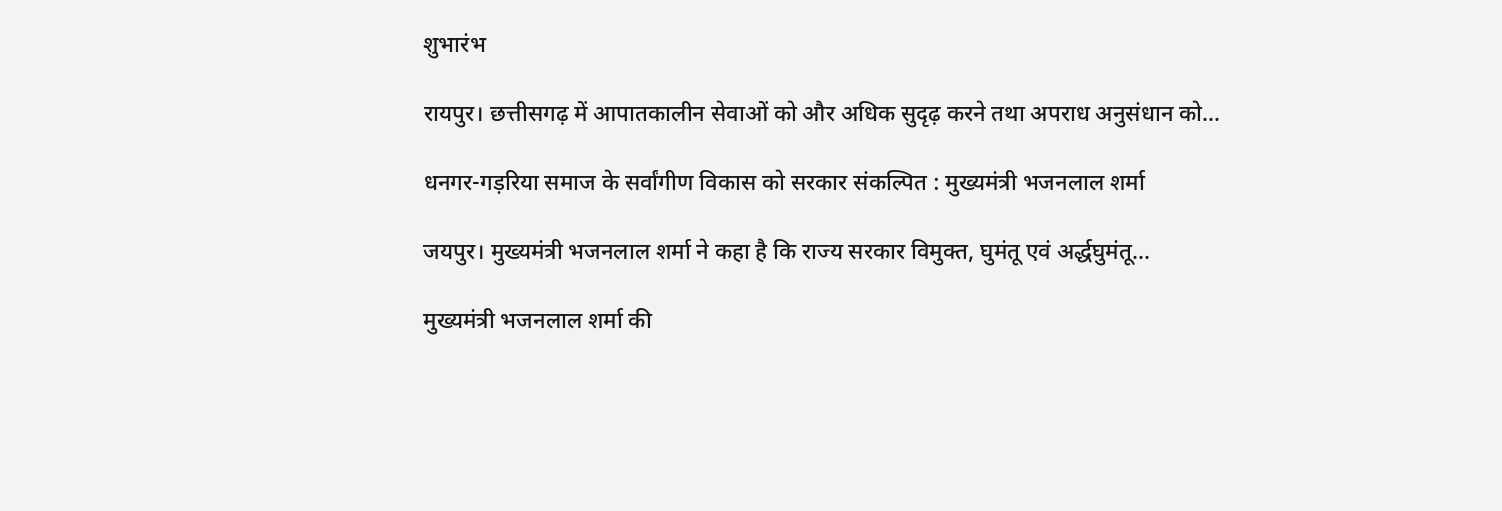शुभारंभ

रायपुर। छत्तीसगढ़ में आपातकालीन सेवाओं को और अधिक सुदृढ़ करने तथा अपराध अनुसंधान को...

धनगर-गड़रिया समाज के सर्वांगीण विकास को सरकार संकल्पित : मुख्यमंत्री भजनलाल शर्मा

जयपुर। मुख्यमंत्री भजनलाल शर्मा ने कहा है कि राज्य सरकार विमुक्त, घुमंतू एवं अर्द्धघुमंतू...

मुख्यमंत्री भजनलाल शर्मा की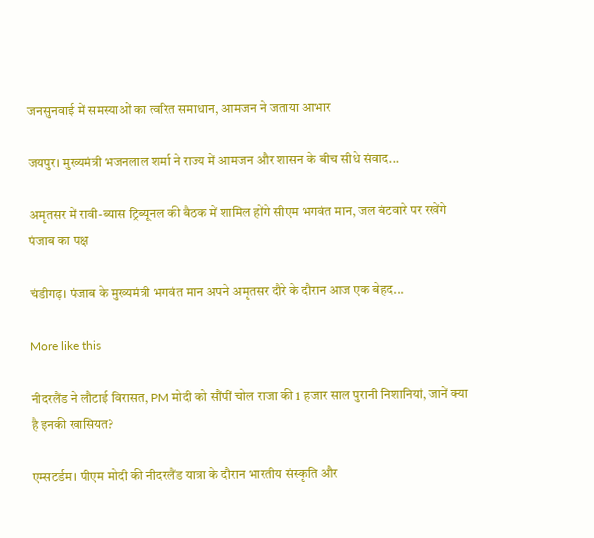जनसुनवाई में समस्याओं का त्वरित समाधान, आमजन ने जताया आभार

जयपुर। मुख्यमंत्री भजनलाल शर्मा ने राज्य में आमजन और शासन के बीच सीधे संवाद...

अमृतसर में रावी-ब्यास ट्रिब्यूनल की बैठक में शामिल होंगे सीएम भगवंत मान, जल बंटवारे पर रखेंगे पंजाब का पक्ष

चंडीगढ़। पंजाब के मुख्यमंत्री भगवंत मान अपने अमृतसर दौरे के दौरान आज एक बेहद...

More like this

नीदरलैंड ने लौटाई विरासत, PM मोदी को सौंपीं चोल राजा की 1 हजार साल पुरानी निशानियां, जानें क्या है इनकी खासियत?

एम्सटर्डम। पीएम मोदी की नीदरलैंड यात्रा के दौरान भारतीय संस्कृति और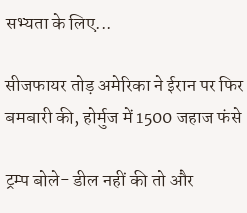सभ्यता के लिए...

सीजफायर तोड़ अमेरिका ने ईरान पर फिर बमबारी की, होर्मुज में 1500 जहाज फंसे

ट्रम्प बोले- डील नहीं की तो और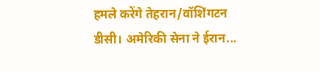हमले करेंगे तेहरान/वॉशिंगटन डीसी। अमेरिकी सेना ने ईरान...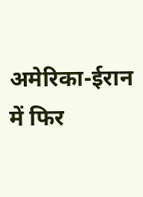अमेरिका-ईरान में फिर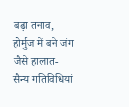बढ़ा तनाव, होर्मुज में बने जंग जैसे हालात-सैन्य गतिविधियां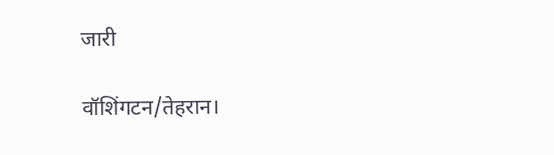जारी

वॉशिंगटन/तेहरान।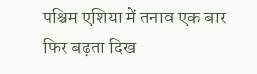पश्चिम एशिया में तनाव एक बार फिर बढ़ता दिख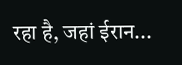रहा है, जहां ईरान...